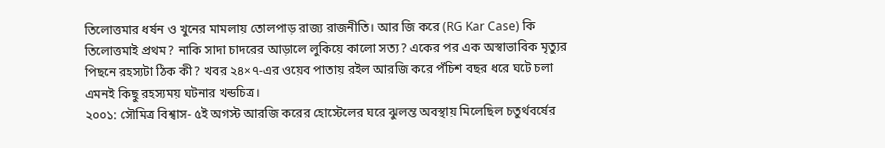তিলোত্তমার ধর্ষন ও খুনের মামলায় তোলপাড় রাজ্য রাজনীতি। আর জি করে (RG Kar Case) কি তিলোত্তমাই প্রথম? নাকি সাদা চাদরের আড়ালে লুকিয়ে কালো সত্য? একের পর এক অস্বাভাবিক মৃত্যুর পিছনে রহস্যটা ঠিক কী? খবর ২৪×৭-এর ওয়েব পাতায় রইল আরজি করে পঁচিশ বছর ধরে ঘটে চলা এমনই কিছু রহস্যময় ঘটনার খন্ডচিত্র।
২০০১: সৌমিত্র বিশ্বাস- ৫ই অগস্ট আরজি করের হোস্টেলের ঘরে ঝুলন্ত অবস্থায় মিলেছিল চতুর্থবর্ষের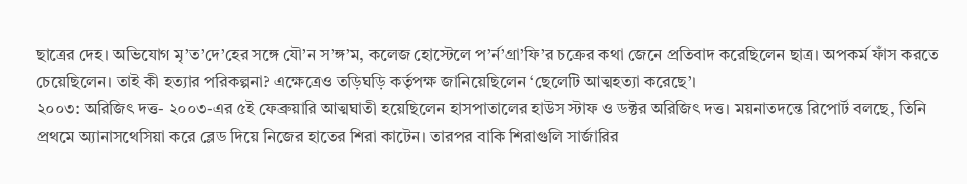ছাত্রের দেহ। অভিযোগ মৃ’ত’দে’হের সঙ্গে যৌ’ন স’ঙ্গ’ম, কলেজ হোস্টেলে প’র্ন’গ্রা’ফি’র চক্রের কথা জেনে প্রতিবাদ করেছিলেন ছাত্র। অপকর্ম ফাঁস করতে চেয়েছিলেন। তাই কী হত্যার পরিকল্পনা? এক্ষেত্রেও তড়িঘড়ি কর্তৃপক্ষ জানিয়েছিলেন ‘ছেলেটি আত্মহত্যা করেছে’।
২০০৩: অরিজিৎ দত্ত- ২০০৩-এর ৫ই ফেব্রুয়ারি আত্মঘাতী হয়েছিলেন হাসপাতালের হাউস স্টাফ ও ডক্টর অরিজিৎ দত্ত। ময়নাতদন্তে রিপোর্ট বলছে, তিনি প্রথমে অ্যানাসথেসিয়া করে ব্লেড দিয়ে নিজের হাতের শিরা কাটেন। তারপর বাকি শিরাগুলি সার্জারির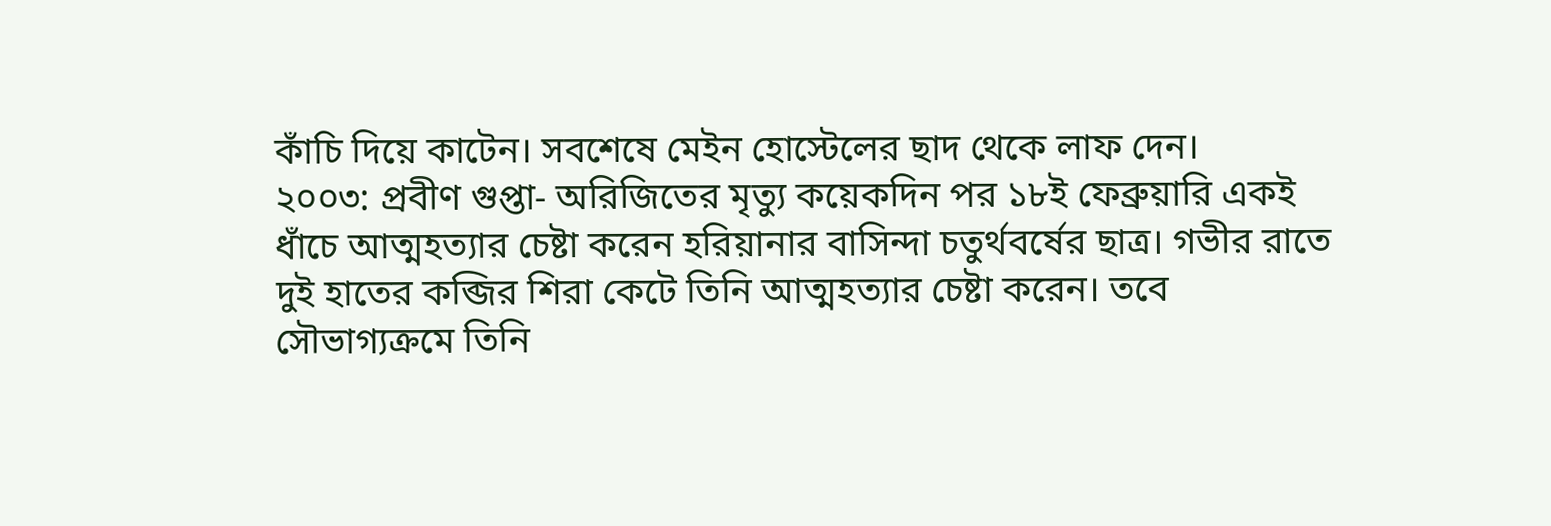কাঁচি দিয়ে কাটেন। সবশেষে মেইন হোস্টেলের ছাদ থেকে লাফ দেন।
২০০৩: প্রবীণ গুপ্তা- অরিজিতের মৃত্যু কয়েকদিন পর ১৮ই ফেব্রুয়ারি একই ধাঁচে আত্মহত্যার চেষ্টা করেন হরিয়ানার বাসিন্দা চতুর্থবর্ষের ছাত্র। গভীর রাতে দুই হাতের কব্জির শিরা কেটে তিনি আত্মহত্যার চেষ্টা করেন। তবে সৌভাগ্যক্রমে তিনি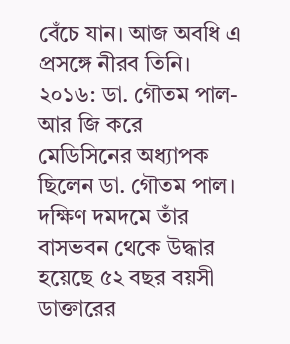বেঁচে যান। আজ অবধি এ প্রসঙ্গে নীরব তিনি।
২০১৬: ডা. গৌতম পাল- আর জি করে মেডিসিনের অধ্যাপক ছিলেন ডা. গৌতম পাল। দক্ষিণ দমদমে তাঁর বাসভবন থেকে উদ্ধার হয়েছে ৫২ বছর বয়সী ডাক্তারের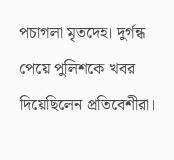পচাগলা মৃতদেহ। দুর্গন্ধ পেয়ে পুলিশকে খবর দিয়েছিলেন প্রতিবেশীরা।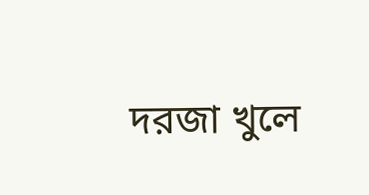দরজা খুলে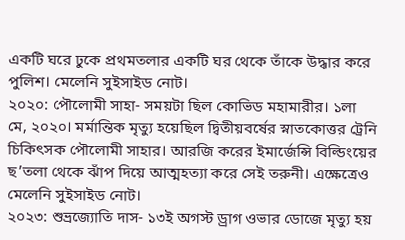একটি ঘরে ঢুকে প্রথমতলার একটি ঘর থেকে তাঁকে উদ্ধার করে পুলিশ। মেলেনি সুইসাইড নোট।
২০২০: পৌলোমী সাহা- সময়টা ছিল কোভিড মহামারীর। ১লা মে, ২০২০। মর্মান্তিক মৃত্যু হয়েছিল দ্বিতীয়বর্ষের স্নাতকোত্তর ট্রেনি চিকিৎসক পৌলোমী সাহার। আরজি করের ইমার্জেন্সি বিল্ডিংয়ের ছ’তলা থেকে ঝাঁপ দিয়ে আত্মহত্যা করে সেই তরুনী। এক্ষেত্রেও মেলেনি সুইসাইড নোট।
২০২৩: শুভ্রজ্যোতি দাস- ১৩ই অগস্ট ড্রাগ ওভার ডোজে মৃত্যু হয়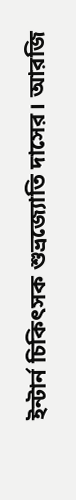ইন্টার্ন চিকিৎসক শুভ্রজ্যোতি দাসের। আরজি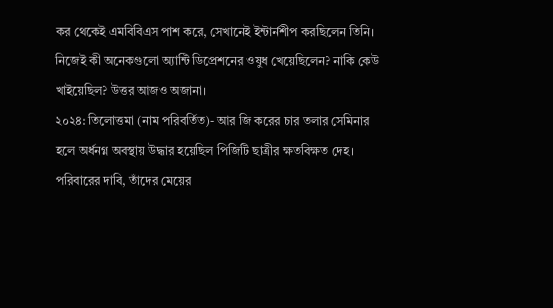কর থেকেই এমবিবিএস পাশ করে, সেখানেই ইন্টার্নশীপ করছিলেন তিনি। নিজেই কী অনেকগুলো অ্যান্টি ডিপ্রেশনের ওষুধ খেয়েছিলেন? নাকি কেউ খাইয়েছিল? উত্তর আজও অজানা।
২০২৪: তিলোত্তমা (নাম পরিবর্তিত)- আর জি করের চার তলার সেমিনার হলে অর্ধনগ্ন অবস্থায় উদ্ধার হয়েছিল পিজিটি ছাত্রীর ক্ষতবিক্ষত দেহ। পরিবারের দাবি, তাঁদের মেয়ের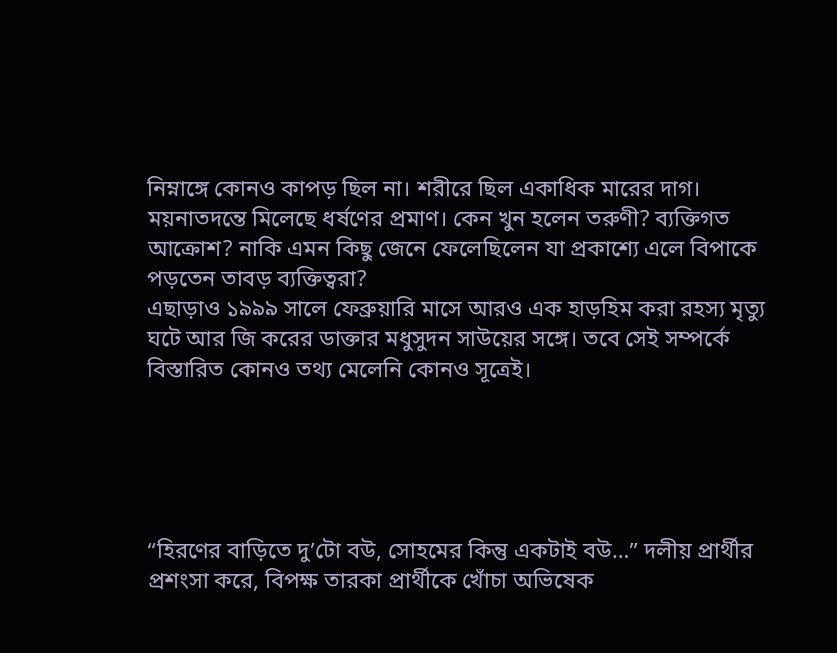নিম্নাঙ্গে কোনও কাপড় ছিল না। শরীরে ছিল একাধিক মারের দাগ। ময়নাতদন্তে মিলেছে ধর্ষণের প্রমাণ। কেন খুন হলেন তরুণী? ব্যক্তিগত আক্রোশ? নাকি এমন কিছু জেনে ফেলেছিলেন যা প্রকাশ্যে এলে বিপাকে পড়তেন তাবড় ব্যক্তিত্বরা?
এছাড়াও ১৯৯৯ সালে ফেব্রুয়ারি মাসে আরও এক হাড়হিম করা রহস্য মৃত্যু ঘটে আর জি করের ডাক্তার মধুসুদন সাউয়ের সঙ্গে। তবে সেই সম্পর্কে বিস্তারিত কোনও তথ্য মেলেনি কোনও সূত্রেই।





“হিরণের বাড়িতে দু’টো বউ, সোহমের কিন্তু একটাই বউ…” দলীয় প্রার্থীর প্রশংসা করে, বিপক্ষ তারকা প্রার্থীকে খোঁচা অভিষেক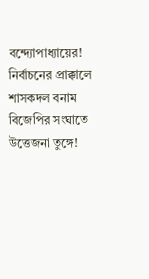বন্দ্যোপাধ্যায়ের! নির্বাচনের প্রাক্কালে শাসকদল বনাম বিজেপির সংঘাতে উত্তেজনা তুঙ্গে!